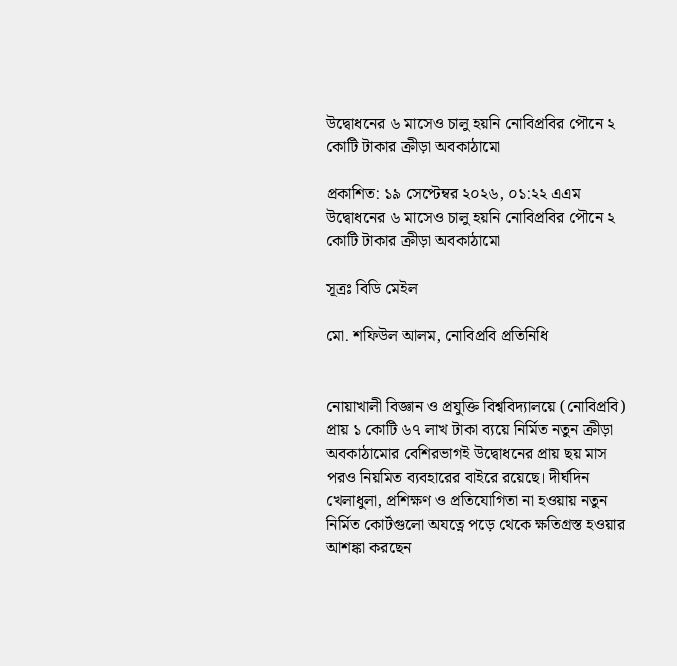উদ্বোধনের ৬ মাসেও চালু হয়নি নোবিপ্রবির পৌনে ২ কোটি টাকার ক্রীড়া অবকাঠামো

প্রকাশিত: ১৯ সেপ্টেম্বর ২০২৬, ০১:২২ এএম
উদ্বোধনের ৬ মাসেও চালু হয়নি নোবিপ্রবির পৌনে ২ কোটি টাকার ক্রীড়া অবকাঠামো

সূত্রঃ বিডি মেইল

মো. শফিউল আলম, নোবিপ্রবি প্রতিনিধি


নোয়াখালী বিজ্ঞান ও প্রযুক্তি বিশ্ববিদ্যালয়ে (নোবিপ্রবি) প্রায় ১ কোটি ৬৭ লাখ টাকা ব্যয়ে নির্মিত নতুন ক্রীড়া অবকাঠামোর বেশিরভাগই উদ্বোধনের প্রায় ছয় মাস পরও নিয়মিত ব্যবহারের বাইরে রয়েছে। দীর্ঘদিন খেলাধুলা, প্রশিক্ষণ ও প্রতিযোগিতা না হওয়ায় নতুন নির্মিত কোর্টগুলো অযত্নে পড়ে থেকে ক্ষতিগ্রস্ত হওয়ার আশঙ্কা করছেন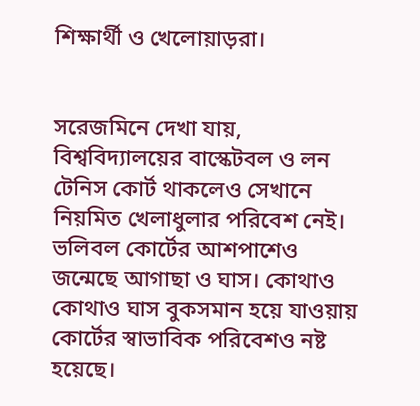শিক্ষার্থী ও খেলোয়াড়রা।


সরেজমিনে দেখা যায়, বিশ্ববিদ্যালয়ের বাস্কেটবল ও লন টেনিস কোর্ট থাকলেও সেখানে নিয়মিত খেলাধুলার পরিবেশ নেই। ভলিবল কোর্টের আশপাশেও জন্মেছে আগাছা ও ঘাস। কোথাও কোথাও ঘাস বুকসমান হয়ে যাওয়ায় কোর্টের স্বাভাবিক পরিবেশও নষ্ট হয়েছে।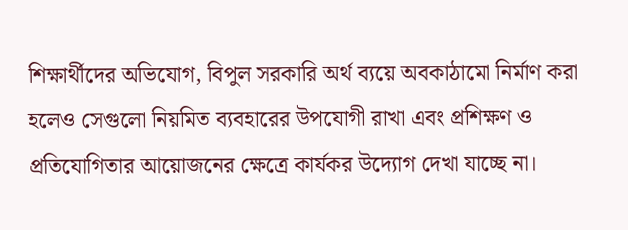শিক্ষার্থীদের অভিযোগ, বিপুল সরকারি অর্থ ব্যয়ে অবকাঠামো নির্মাণ করা হলেও সেগুলো নিয়মিত ব্যবহারের উপযোগী রাখা এবং প্রশিক্ষণ ও প্রতিযোগিতার আয়োজনের ক্ষেত্রে কার্যকর উদ্যোগ দেখা যাচ্ছে না।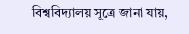বিশ্ববিদ্যালয় সূত্রে জানা যায়,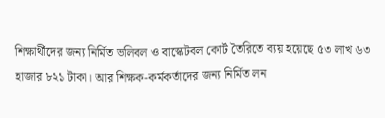শিক্ষার্থীদের জন্য নির্মিত ভলিবল ও বাস্কেটবল কোর্ট তৈরিতে ব্যয় হয়েছে ৫৩ লাখ ৬৩ হাজার ৮২১ টাকা। আর শিক্ষক-কর্মকর্তাদের জন্য নির্মিত লন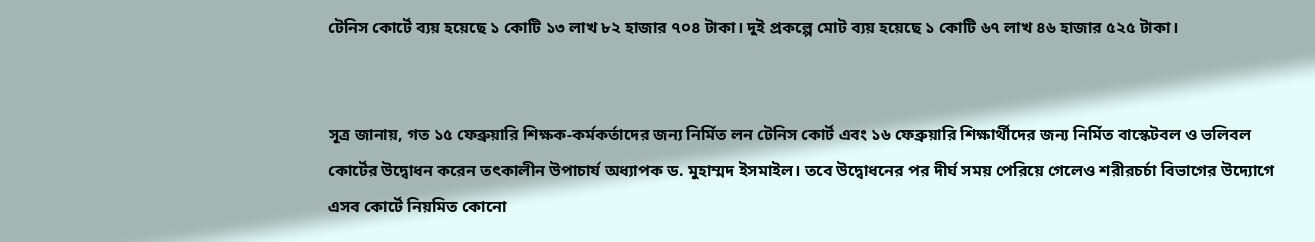টেনিস কোর্টে ব্যয় হয়েছে ১ কোটি ১৩ লাখ ৮২ হাজার ৭০৪ টাকা। দুই প্রকল্পে মোট ব্যয় হয়েছে ১ কোটি ৬৭ লাখ ৪৬ হাজার ৫২৫ টাকা।


সূত্র জানায়, গত ১৫ ফেব্রুয়ারি শিক্ষক-কর্মকর্তাদের জন্য নির্মিত লন টেনিস কোর্ট এবং ১৬ ফেব্রুয়ারি শিক্ষার্থীদের জন্য নির্মিত বাস্কেটবল ও ভলিবল কোর্টের উদ্বোধন করেন তৎকালীন উপাচার্য অধ্যাপক ড. মুহাম্মদ ইসমাইল। তবে উদ্বোধনের পর দীর্ঘ সময় পেরিয়ে গেলেও শরীরচর্চা বিভাগের উদ্যোগে এসব কোর্টে নিয়মিত কোনো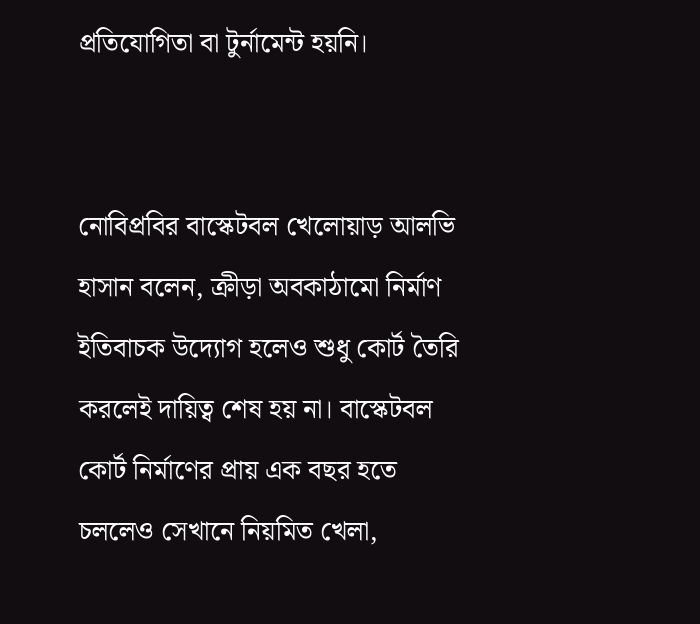প্রতিযোগিতা বা টুর্নামেন্ট হয়নি।


নোবিপ্রবির বাস্কেটবল খেলোয়াড় আলভি হাসান বলেন, ক্রীড়া অবকাঠামো নির্মাণ ইতিবাচক উদ্যোগ হলেও শুধু কোর্ট তৈরি করলেই দায়িত্ব শেষ হয় না। বাস্কেটবল কোর্ট নির্মাণের প্রায় এক বছর হতে চললেও সেখানে নিয়মিত খেলা,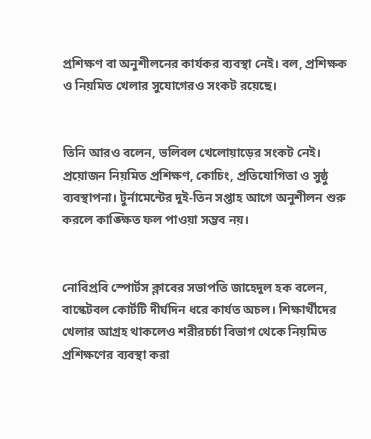প্রশিক্ষণ বা অনুশীলনের কার্যকর ব্যবস্থা নেই। বল, প্রশিক্ষক ও নিয়মিত খেলার সুযোগেরও সংকট রয়েছে।


তিনি আরও বলেন, ভলিবল খেলোয়াড়ের সংকট নেই। প্রয়োজন নিয়মিত প্রশিক্ষণ, কোচিং, প্রতিযোগিতা ও সুষ্ঠু ব্যবস্থাপনা। টুর্নামেন্টের দুই-তিন সপ্তাহ আগে অনুশীলন শুরু করলে কাঙ্ক্ষিত ফল পাওয়া সম্ভব নয়।


নোবিপ্রবি স্পোর্টস ক্লাবের সভাপতি জাহেদুল হক বলেন, বাস্কেটবল কোর্টটি দীর্ঘদিন ধরে কার্যত অচল। শিক্ষার্থীদের খেলার আগ্রহ থাকলেও শরীরচর্চা বিভাগ থেকে নিয়মিত প্রশিক্ষণের ব্যবস্থা করা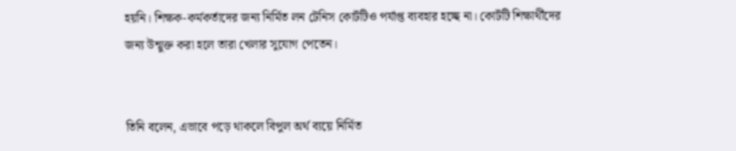হয়নি। শিক্ষক-কর্মকর্তাদের জন্য নির্মিত লন টেনিস কোর্টটিও পর্যাপ্ত ব্যবহার হচ্ছে না। কোর্টটি শিক্ষার্থীদের জন্য উন্মুক্ত করা হলে তারা খেলার সুযোগ পেতেন।


তিনি বলেন, এভাবে পড়ে থাকলে বিপুল অর্থ ব্যয়ে নির্মিত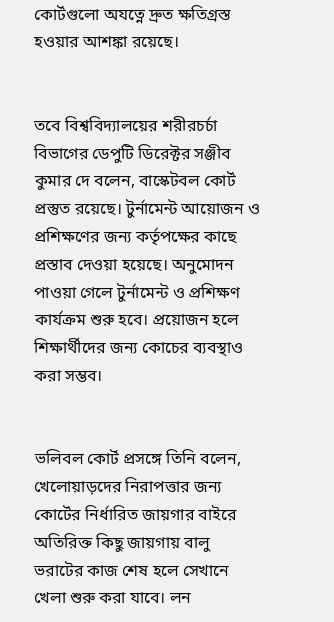কোর্টগুলো অযত্নে দ্রুত ক্ষতিগ্রস্ত হওয়ার আশঙ্কা রয়েছে।


তবে বিশ্ববিদ্যালয়ের শরীরচর্চা বিভাগের ডেপুটি ডিরেক্টর সঞ্জীব কুমার দে বলেন, বাস্কেটবল কোর্ট প্রস্তুত রয়েছে। টুর্নামেন্ট আয়োজন ও প্রশিক্ষণের জন্য কর্তৃপক্ষের কাছে প্রস্তাব দেওয়া হয়েছে। অনুমোদন পাওয়া গেলে টুর্নামেন্ট ও প্রশিক্ষণ কার্যক্রম শুরু হবে। প্রয়োজন হলে শিক্ষার্থীদের জন্য কোচের ব্যবস্থাও করা সম্ভব।


ভলিবল কোর্ট প্রসঙ্গে তিনি বলেন, খেলোয়াড়দের নিরাপত্তার জন্য কোর্টের নির্ধারিত জায়গার বাইরে অতিরিক্ত কিছু জায়গায় বালু ভরাটের কাজ শেষ হলে সেখানে খেলা শুরু করা যাবে। লন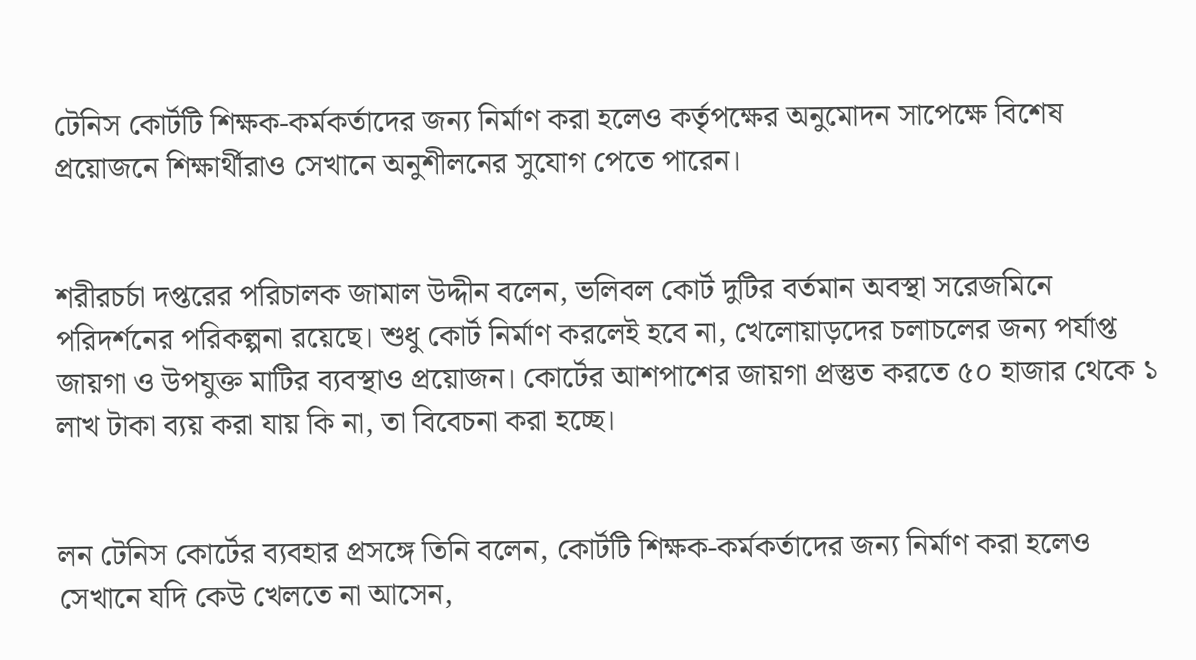টেনিস কোর্টটি শিক্ষক-কর্মকর্তাদের জন্য নির্মাণ করা হলেও কর্তৃপক্ষের অনুমোদন সাপেক্ষে বিশেষ প্রয়োজনে শিক্ষার্থীরাও সেখানে অনুশীলনের সুযোগ পেতে পারেন।


শরীরচর্চা দপ্তরের পরিচালক জামাল উদ্দীন বলেন, ভলিবল কোর্ট দুটির বর্তমান অবস্থা সরেজমিনে পরিদর্শনের পরিকল্পনা রয়েছে। শুধু কোর্ট নির্মাণ করলেই হবে না, খেলোয়াড়দের চলাচলের জন্য পর্যাপ্ত জায়গা ও উপযুক্ত মাটির ব্যবস্থাও প্রয়োজন। কোর্টের আশপাশের জায়গা প্রস্তুত করতে ৫০ হাজার থেকে ১ লাখ টাকা ব্যয় করা যায় কি না, তা বিবেচনা করা হচ্ছে।


লন টেনিস কোর্টের ব্যবহার প্রসঙ্গে তিনি বলেন, কোর্টটি শিক্ষক-কর্মকর্তাদের জন্য নির্মাণ করা হলেও সেখানে যদি কেউ খেলতে না আসেন,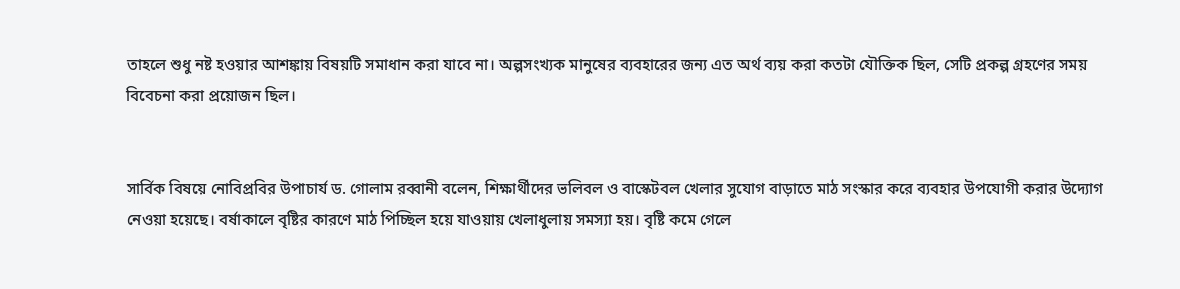তাহলে শুধু নষ্ট হওয়ার আশঙ্কায় বিষয়টি সমাধান করা যাবে না। অল্পসংখ্যক মানুষের ব্যবহারের জন্য এত অর্থ ব্যয় করা কতটা যৌক্তিক ছিল, সেটি প্রকল্প গ্রহণের সময় বিবেচনা করা প্রয়োজন ছিল।


সার্বিক বিষয়ে নোবিপ্রবির উপাচার্য ড. গোলাম রব্বানী বলেন, শিক্ষার্থীদের ভলিবল ও বাস্কেটবল খেলার সুযোগ বাড়াতে মাঠ সংস্কার করে ব্যবহার উপযোগী করার উদ্যোগ নেওয়া হয়েছে। বর্ষাকালে বৃষ্টির কারণে মাঠ পিচ্ছিল হয়ে যাওয়ায় খেলাধুলায় সমস্যা হয়। বৃষ্টি কমে গেলে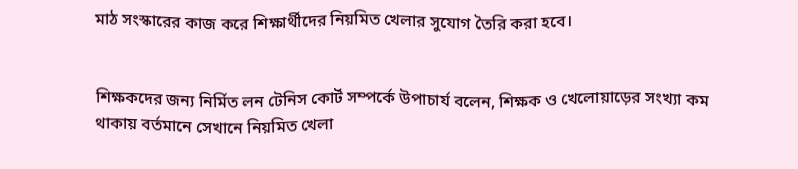মাঠ সংস্কারের কাজ করে শিক্ষার্থীদের নিয়মিত খেলার সুযোগ তৈরি করা হবে।


শিক্ষকদের জন্য নির্মিত লন টেনিস কোর্ট সম্পর্কে উপাচার্য বলেন, শিক্ষক ও খেলোয়াড়ের সংখ্যা কম থাকায় বর্তমানে সেখানে নিয়মিত খেলা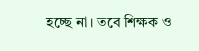হচ্ছে না। তবে শিক্ষক ও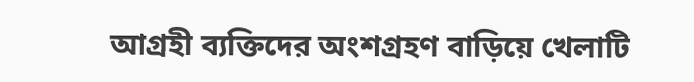আগ্রহী ব্যক্তিদের অংশগ্রহণ বাড়িয়ে খেলাটি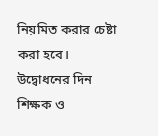নিয়মিত করার চেষ্টা করা হবে। উদ্বোধনের দিন শিক্ষক ও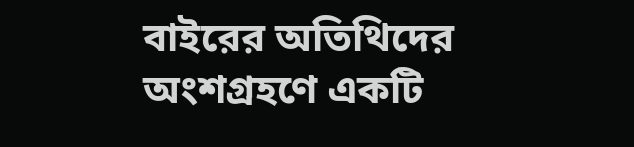বাইরের অতিথিদের অংশগ্রহণে একটি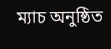ম্যাচ অনুষ্ঠিত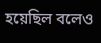হয়েছিল বলেও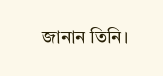জানান তিনি।